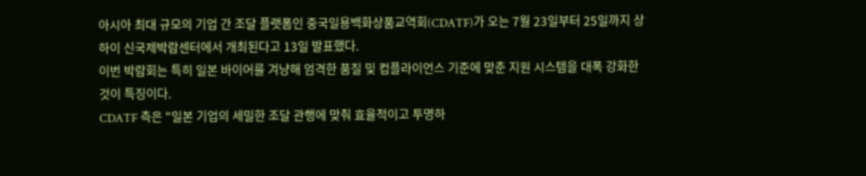아시아 최대 규모의 기업 간 조달 플랫폼인 중국일용백화상품교역회(CDATF)가 오는 7월 23일부터 25일까지 상하이 신국제박람센터에서 개최된다고 13일 발표했다.
이번 박람회는 특히 일본 바이어를 겨냥해 엄격한 품질 및 컴플라이언스 기준에 맞춘 지원 시스템을 대폭 강화한 것이 특징이다.
CDATF 측은 "일본 기업의 세밀한 조달 관행에 맞춰 효율적이고 투명하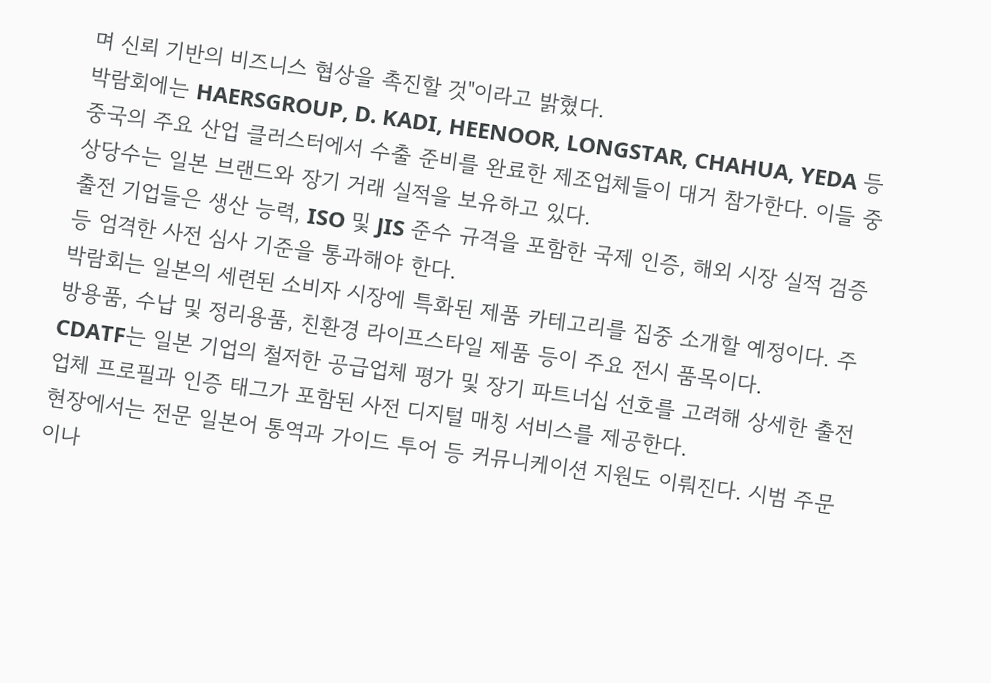며 신뢰 기반의 비즈니스 협상을 촉진할 것"이라고 밝혔다.
박람회에는 HAERSGROUP, D. KADI, HEENOOR, LONGSTAR, CHAHUA, YEDA 등 중국의 주요 산업 클러스터에서 수출 준비를 완료한 제조업체들이 대거 참가한다. 이들 중 상당수는 일본 브랜드와 장기 거래 실적을 보유하고 있다.
출전 기업들은 생산 능력, ISO 및 JIS 준수 규격을 포함한 국제 인증, 해외 시장 실적 검증 등 엄격한 사전 심사 기준을 통과해야 한다.
박람회는 일본의 세련된 소비자 시장에 특화된 제품 카테고리를 집중 소개할 예정이다. 주방용품, 수납 및 정리용품, 친환경 라이프스타일 제품 등이 주요 전시 품목이다.
CDATF는 일본 기업의 철저한 공급업체 평가 및 장기 파트너십 선호를 고려해 상세한 출전업체 프로필과 인증 태그가 포함된 사전 디지털 매칭 서비스를 제공한다.
현장에서는 전문 일본어 통역과 가이드 투어 등 커뮤니케이션 지원도 이뤄진다. 시범 주문이나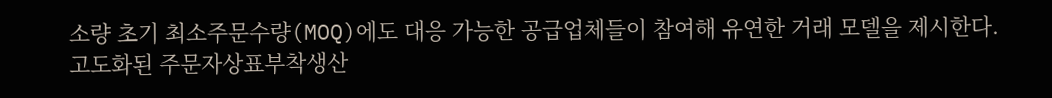소량 초기 최소주문수량(MOQ)에도 대응 가능한 공급업체들이 참여해 유연한 거래 모델을 제시한다.
고도화된 주문자상표부착생산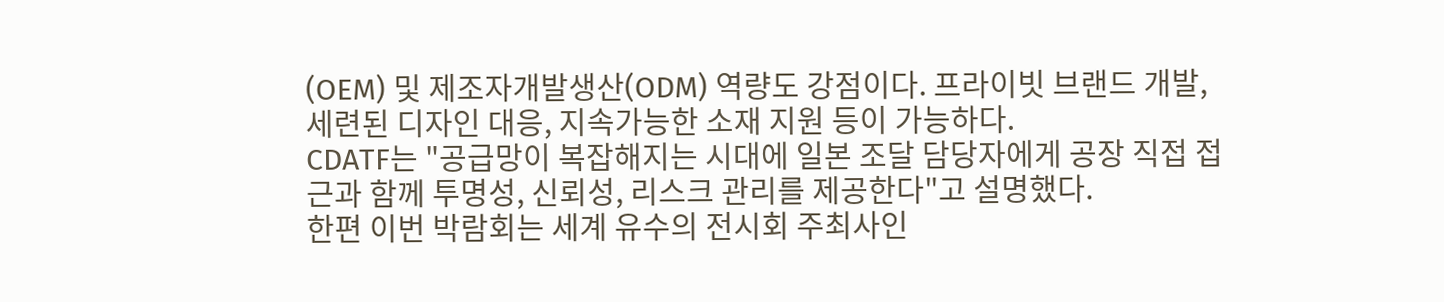(OEM) 및 제조자개발생산(ODM) 역량도 강점이다. 프라이빗 브랜드 개발, 세련된 디자인 대응, 지속가능한 소재 지원 등이 가능하다.
CDATF는 "공급망이 복잡해지는 시대에 일본 조달 담당자에게 공장 직접 접근과 함께 투명성, 신뢰성, 리스크 관리를 제공한다"고 설명했다.
한편 이번 박람회는 세계 유수의 전시회 주최사인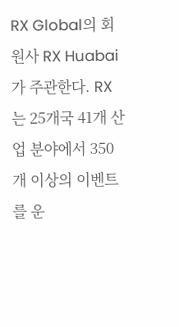RX Global의 회원사 RX Huabai가 주관한다. RX는 25개국 41개 산업 분야에서 350개 이상의 이벤트를 운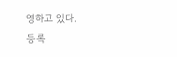영하고 있다.
등록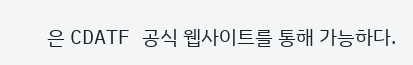은 CDATF 공식 웹사이트를 통해 가능하다.